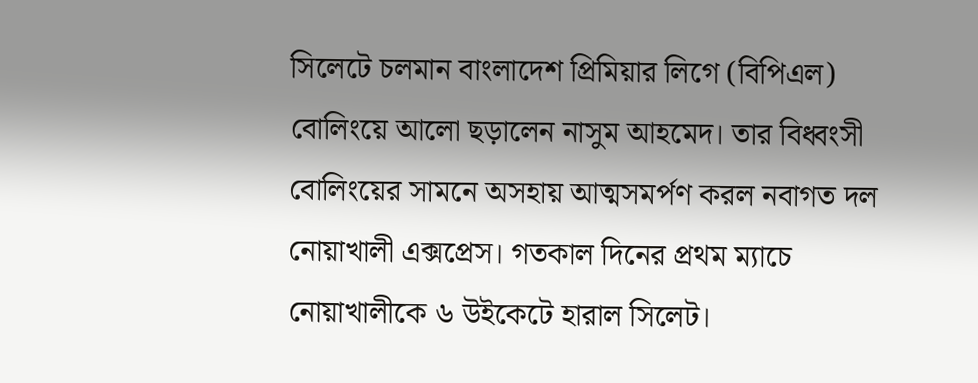সিলেটে চলমান বাংলাদেশ প্রিমিয়ার লিগে (বিপিএল) বোলিংয়ে আলো ছড়ালেন নাসুম আহমেদ। তার বিধ্বংসী বোলিংয়ের সামনে অসহায় আত্মসমর্পণ করল নবাগত দল নোয়াখালী এক্সপ্রেস। গতকাল দিনের প্রথম ম্যাচে নোয়াখালীকে ৬ উইকেটে হারাল সিলেট।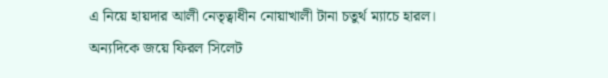এ নিয়ে হায়দার আলী নেতৃত্বাধীন নোয়াখালী টানা চতুর্থ ম্যাচে হারল। অন্যদিকে জয়ে ফিরল সিলেট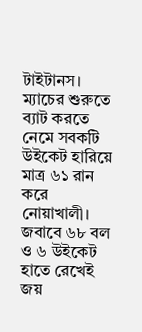টাইটানস। ম্যাচের শুরুতে ব্যাট করতে নেমে সবকটি উইকেট হারিয়ে মাত্র ৬১ রান করে নোয়াখালী। জবাবে ৬৮ বল ও ৬ উইকেট হাতে রেখেই জয়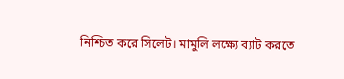নিশ্চিত করে সিলেট। মামুলি লক্ষ্যে ব্যাট করতে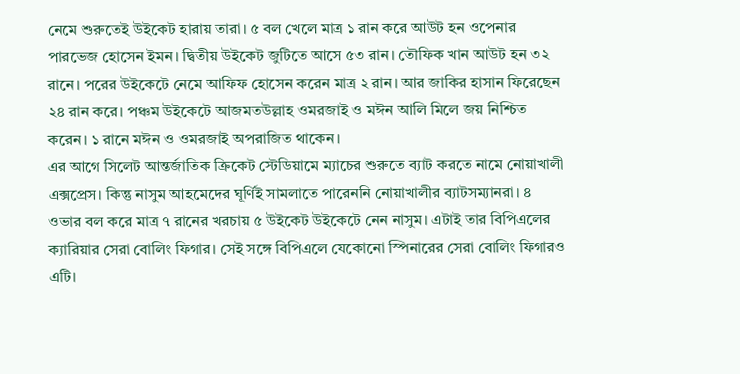নেমে শুরুতেই উইকেট হারায় তারা। ৫ বল খেলে মাত্র ১ রান করে আউট হন ওপেনার পারভেজ হোসেন ইমন। দ্বিতীয় উইকেট জুটিতে আসে ৫৩ রান। তৌফিক খান আউট হন ৩২ রানে। পরের উইকেটে নেমে আফিফ হোসেন করেন মাত্র ২ রান। আর জাকির হাসান ফিরেছেন ২৪ রান করে। পঞ্চম উইকেটে আজমতউল্লাহ ওমরজাই ও মঈন আলি মিলে জয় নিশ্চিত করেন। ১ রানে মঈন ও ওমরজাই অপরাজিত থাকেন।
এর আগে সিলেট আন্তর্জাতিক ক্রিকেট স্টেডিয়ামে ম্যাচের শুরুতে ব্যাট করতে নামে নোয়াখালী এক্সপ্রেস। কিন্তু নাসুম আহমেদের ঘূর্ণিই সামলাতে পারেননি নোয়াখালীর ব্যাটসম্যানরা। ৪ ওভার বল করে মাত্র ৭ রানের খরচায় ৫ উইকেট উইকেটে নেন নাসুম। এটাই তার বিপিএলের ক্যারিয়ার সেরা বোলিং ফিগার। সেই সঙ্গে বিপিএলে যেকোনো স্পিনারের সেরা বোলিং ফিগারও এটি।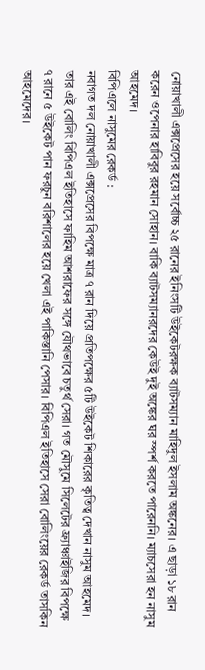নোয়াখালী এক্সপ্রেসের হয়ে সর্বোচ্চ ২৫ রানের ইনিংসটি উইকেটরক্ষক ব্যাটসম্যান মাহিদুল ইসলাম অঙ্কনের। এ ছাড়া ১৮ রান করেন ওপেনার হাবিবুর রহমান সোহান। বাকি ব্যাটসম্যানরদের কেউই দুই অঙ্কের ঘর স্পর্শ করতে পারেননি। ম্যাচসেরা হন নাসুম আহমেদ।
বিপিএলে নাসুমের রেকর্ড :
নবাগত দল নোয়াখালী এক্সপ্রেসের বিপক্ষে মাত্র ৭ রান দিয়ে প্রতিপক্ষের ৫টি উইকেট শিকারের কৃতিত্ব দেখান নাসুম আহমেদ। তার এই বোলিং বিপিএল ইতিহাসে ফাহিম আশরাফের সঙ্গে যৌথভাবে চতুর্থ সেরা। গত মৌসুমে সিলেটের ফ্র্যাঞ্চাইজির বিপক্ষে ৭ রানে ৫ উইকেট পান ফরচুন বরিশালের হয়ে খেলা এই পাকিস্তানি পেসার। বিপিএল ইতিহাসে সেরা বোলিংয়ের রেকর্ড তাসকিন আহমেদের।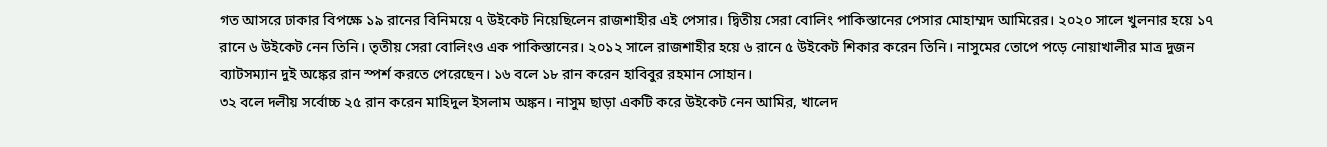গত আসরে ঢাকার বিপক্ষে ১৯ রানের বিনিময়ে ৭ উইকেট নিয়েছিলেন রাজশাহীর এই পেসার। দ্বিতীয় সেরা বোলিং পাকিস্তানের পেসার মোহাম্মদ আমিরের। ২০২০ সালে খুলনার হয়ে ১৭ রানে ৬ উইকেট নেন তিনি। তৃতীয় সেরা বোলিংও এক পাকিস্তানের। ২০১২ সালে রাজশাহীর হয়ে ৬ রানে ৫ উইকেট শিকার করেন তিনি। নাসুমের তোপে পড়ে নোয়াখালীর মাত্র দুজন ব্যাটসম্যান দুই অঙ্কের রান স্পর্শ করতে পেরেছেন। ১৬ বলে ১৮ রান করেন হাবিবুর রহমান সোহান।
৩২ বলে দলীয় সর্বোচ্চ ২৫ রান করেন মাহিদুল ইসলাম অঙ্কন। নাসুম ছাড়া একটি করে উইকেট নেন আমির, খালেদ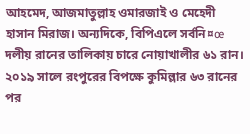আহমেদ, আজমাতুল্লাহ ওমারজাই ও মেহেদী হাসান মিরাজ। অন্যদিকে, বিপিএলে সর্বনি¤œ দলীয় রানের তালিকায় চারে নোয়াখালীর ৬১ রান। ২০১৯ সালে রংপুরের বিপক্ষে কুমিল্লার ৬৩ রানের পর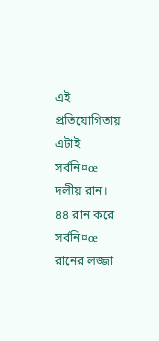এই প্রতিযোগিতায় এটাই সর্বনি¤œ দলীয় রান। ৪৪ রান করে সর্বনি¤œ রানের লজ্জা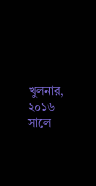খুলনার, ২০১৬ সালে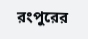রংপুরের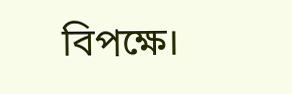বিপক্ষে।